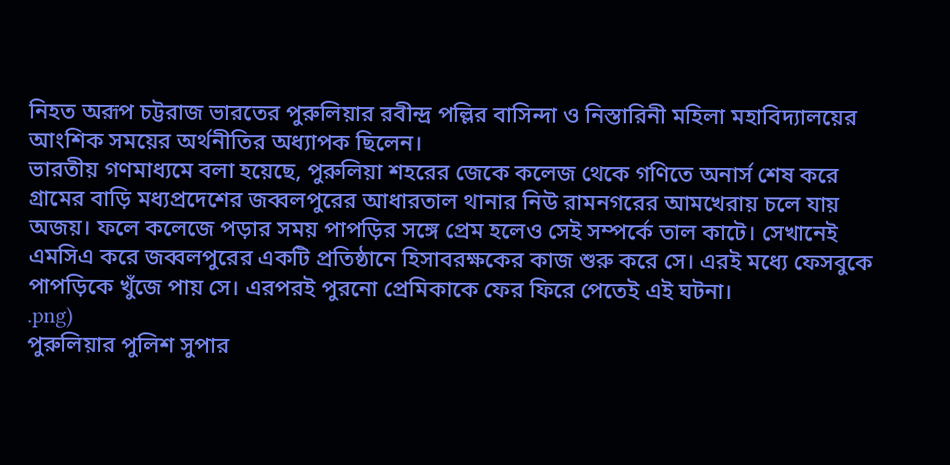নিহত অরূপ চট্টরাজ ভারতের পুরুলিয়ার রবীন্দ্র পল্লির বাসিন্দা ও নিস্তারিনী মহিলা মহাবিদ্যালয়ের আংশিক সময়ের অর্থনীতির অধ্যাপক ছিলেন।
ভারতীয় গণমাধ্যমে বলা হয়েছে, পুরুলিয়া শহরের জেকে কলেজ থেকে গণিতে অনার্স শেষ করে গ্রামের বাড়ি মধ্যপ্রদেশের জব্বলপুরের আধারতাল থানার নিউ রামনগরের আমখেরায় চলে যায় অজয়। ফলে কলেজে পড়ার সময় পাপড়ির সঙ্গে প্রেম হলেও সেই সম্পর্কে তাল কাটে। সেখানেই এমসিএ করে জব্বলপুরের একটি প্রতিষ্ঠানে হিসাবরক্ষকের কাজ শুরু করে সে। এরই মধ্যে ফেসবুকে পাপড়িকে খুঁজে পায় সে। এরপরই পুরনো প্রেমিকাকে ফের ফিরে পেতেই এই ঘটনা।
.png)
পুরুলিয়ার পুলিশ সুপার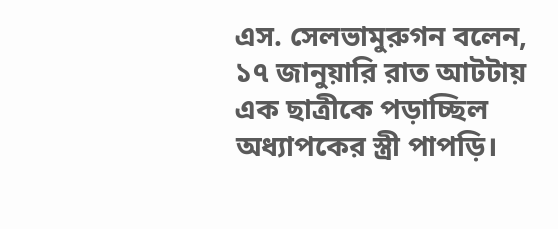এস. সেলভামুরুগন বলেন, ১৭ জানুয়ারি রাত আটটায় এক ছাত্রীকে পড়াচ্ছিল অধ্যাপকের স্ত্রী পাপড়ি।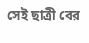সেই ছাত্রী বের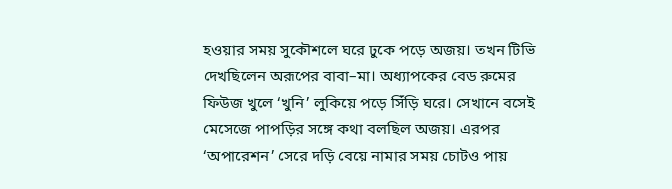হওয়ার সময় সুকৌশলে ঘরে ঢুকে পড়ে অজয়। তখন টিভি দেখছিলেন অরূপের বাবা–মা। অধ্যাপকের বেড রুমের ফিউজ খুলে ‘খুনি’ লুকিয়ে পড়ে সিঁড়ি ঘরে। সেখানে বসেই মেসেজে পাপড়ির সঙ্গে কথা বলছিল অজয়। এরপর ‘অপারেশন’ সেরে দড়ি বেয়ে নামার সময় চোটও পায়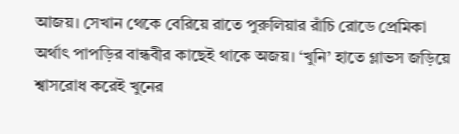আজয়। সেখান থেকে বেরিয়ে রাতে পুরুলিয়ার রাঁচি রোডে প্রেমিকা অর্থাৎ পাপড়ির বান্ধবীর কাছেই থাকে অজয়। ‘খুনি’ হাতে গ্লাভস জড়িয়ে শ্বাসরোধ করেই খুনের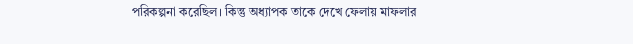পরিকল্পনা করেছিল। কিন্তু অধ্যাপক তাকে দেখে ফেলায় মাফলার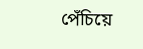পেঁচিয়ে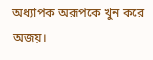অধ্যাপক অরূপকে খুন করে অজয়।